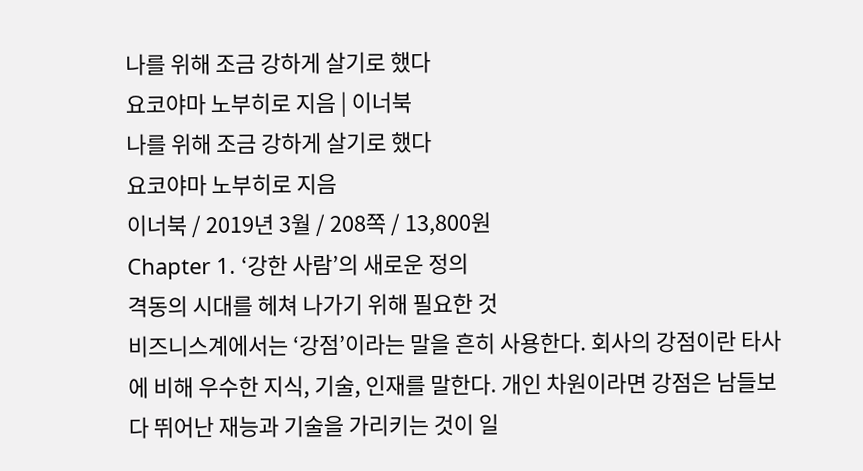나를 위해 조금 강하게 살기로 했다
요코야마 노부히로 지음 | 이너북
나를 위해 조금 강하게 살기로 했다
요코야마 노부히로 지음
이너북 / 2019년 3월 / 208쪽 / 13,800원
Chapter 1. ‘강한 사람’의 새로운 정의
격동의 시대를 헤쳐 나가기 위해 필요한 것
비즈니스계에서는 ‘강점’이라는 말을 흔히 사용한다. 회사의 강점이란 타사에 비해 우수한 지식, 기술, 인재를 말한다. 개인 차원이라면 강점은 남들보다 뛰어난 재능과 기술을 가리키는 것이 일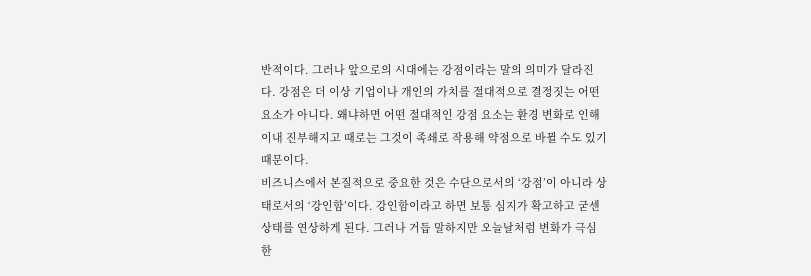반적이다. 그러나 앞으로의 시대에는 강점이라는 말의 의미가 달라진다. 강점은 더 이상 기업이나 개인의 가치를 절대적으로 결정짓는 어떤 요소가 아니다. 왜냐하면 어떤 절대적인 강점 요소는 환경 변화로 인해 이내 진부해지고 때로는 그것이 족쇄로 작용해 약점으로 바뀔 수도 있기 때문이다.
비즈니스에서 본질적으로 중요한 것은 수단으로서의 ‘강점’이 아니라 상태로서의 ‘강인함’이다. 강인함이라고 하면 보통 심지가 확고하고 굳센 상태를 연상하게 된다. 그러나 거듭 말하지만 오늘날처럼 변화가 극심한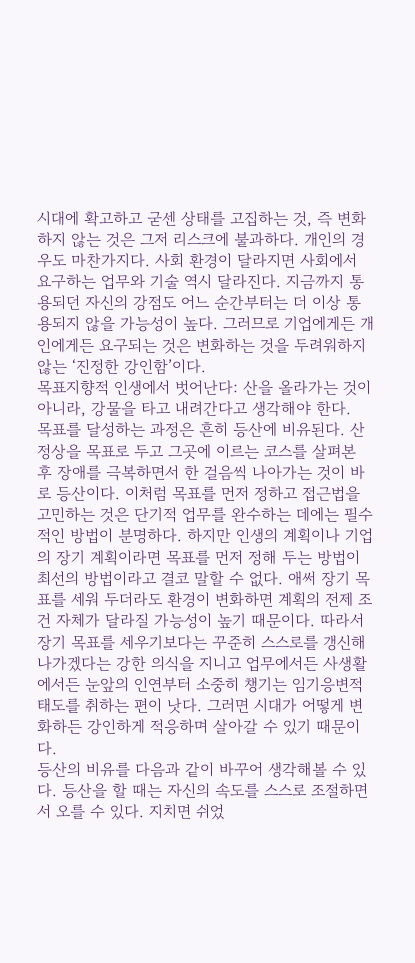시대에 확고하고 굳센 상태를 고집하는 것, 즉 변화하지 않는 것은 그저 리스크에 불과하다. 개인의 경우도 마찬가지다. 사회 환경이 달라지면 사회에서 요구하는 업무와 기술 역시 달라진다. 지금까지 통용되던 자신의 강점도 어느 순간부터는 더 이상 통용되지 않을 가능성이 높다. 그러므로 기업에게든 개인에게든 요구되는 것은 변화하는 것을 두려워하지 않는 ‘진정한 강인함’이다.
목표지향적 인생에서 벗어난다: 산을 올라가는 것이 아니라, 강물을 타고 내려간다고 생각해야 한다.
목표를 달성하는 과정은 흔히 등산에 비유된다. 산 정상을 목표로 두고 그곳에 이르는 코스를 살펴본 후 장애를 극복하면서 한 걸음씩 나아가는 것이 바로 등산이다. 이처럼 목표를 먼저 정하고 접근법을 고민하는 것은 단기적 업무를 완수하는 데에는 필수적인 방법이 분명하다. 하지만 인생의 계획이나 기업의 장기 계획이라면 목표를 먼저 정해 두는 방법이 최선의 방법이라고 결코 말할 수 없다. 애써 장기 목표를 세워 두더라도 환경이 변화하면 계획의 전제 조건 자체가 달라질 가능성이 높기 때문이다. 따라서 장기 목표를 세우기보다는 꾸준히 스스로를 갱신해 나가겠다는 강한 의식을 지니고 업무에서든 사생활에서든 눈앞의 인연부터 소중히 챙기는 임기응변적 태도를 취하는 편이 낫다. 그러면 시대가 어떻게 변화하든 강인하게 적응하며 살아갈 수 있기 때문이다.
등산의 비유를 다음과 같이 바꾸어 생각해볼 수 있다. 등산을 할 때는 자신의 속도를 스스로 조절하면서 오를 수 있다. 지치면 쉬었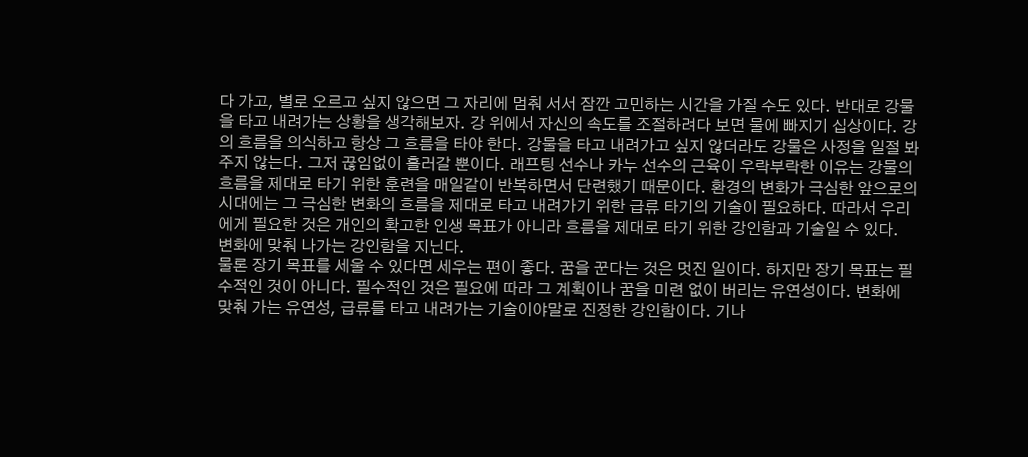다 가고, 별로 오르고 싶지 않으면 그 자리에 멈춰 서서 잠깐 고민하는 시간을 가질 수도 있다. 반대로 강물을 타고 내려가는 상황을 생각해보자. 강 위에서 자신의 속도를 조절하려다 보면 물에 빠지기 십상이다. 강의 흐름을 의식하고 항상 그 흐름을 타야 한다. 강물을 타고 내려가고 싶지 않더라도 강물은 사정을 일절 봐주지 않는다. 그저 끊임없이 흘러갈 뿐이다. 래프팅 선수나 카누 선수의 근육이 우락부락한 이유는 강물의 흐름을 제대로 타기 위한 훈련을 매일같이 반복하면서 단련했기 때문이다. 환경의 변화가 극심한 앞으로의 시대에는 그 극심한 변화의 흐름을 제대로 타고 내려가기 위한 급류 타기의 기술이 필요하다. 따라서 우리에게 필요한 것은 개인의 확고한 인생 목표가 아니라 흐름을 제대로 타기 위한 강인함과 기술일 수 있다.
변화에 맞춰 나가는 강인함을 지닌다.
물론 장기 목표를 세울 수 있다면 세우는 편이 좋다. 꿈을 꾼다는 것은 멋진 일이다. 하지만 장기 목표는 필수적인 것이 아니다. 필수적인 것은 필요에 따라 그 계획이나 꿈을 미련 없이 버리는 유연성이다. 변화에 맞춰 가는 유연성, 급류를 타고 내려가는 기술이야말로 진정한 강인함이다. 기나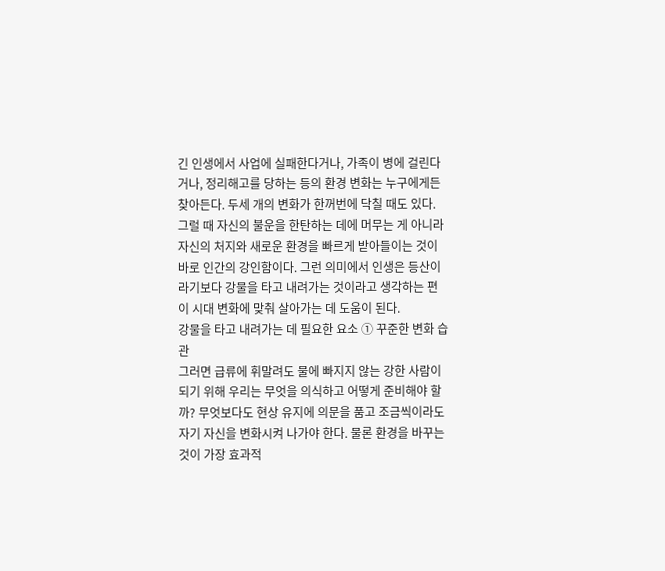긴 인생에서 사업에 실패한다거나, 가족이 병에 걸린다거나, 정리해고를 당하는 등의 환경 변화는 누구에게든 찾아든다. 두세 개의 변화가 한꺼번에 닥칠 때도 있다. 그럴 때 자신의 불운을 한탄하는 데에 머무는 게 아니라 자신의 처지와 새로운 환경을 빠르게 받아들이는 것이 바로 인간의 강인함이다. 그런 의미에서 인생은 등산이라기보다 강물을 타고 내려가는 것이라고 생각하는 편이 시대 변화에 맞춰 살아가는 데 도움이 된다.
강물을 타고 내려가는 데 필요한 요소 ① 꾸준한 변화 습관
그러면 급류에 휘말려도 물에 빠지지 않는 강한 사람이 되기 위해 우리는 무엇을 의식하고 어떻게 준비해야 할까? 무엇보다도 현상 유지에 의문을 품고 조금씩이라도 자기 자신을 변화시켜 나가야 한다. 물론 환경을 바꾸는 것이 가장 효과적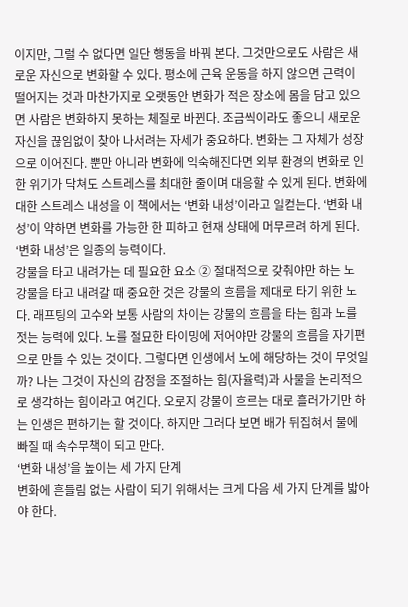이지만, 그럴 수 없다면 일단 행동을 바꿔 본다. 그것만으로도 사람은 새로운 자신으로 변화할 수 있다. 평소에 근육 운동을 하지 않으면 근력이 떨어지는 것과 마찬가지로 오랫동안 변화가 적은 장소에 몸을 담고 있으면 사람은 변화하지 못하는 체질로 바뀐다. 조금씩이라도 좋으니 새로운 자신을 끊임없이 찾아 나서려는 자세가 중요하다. 변화는 그 자체가 성장으로 이어진다. 뿐만 아니라 변화에 익숙해진다면 외부 환경의 변화로 인한 위기가 닥쳐도 스트레스를 최대한 줄이며 대응할 수 있게 된다. 변화에 대한 스트레스 내성을 이 책에서는 ‘변화 내성’이라고 일컫는다. ‘변화 내성’이 약하면 변화를 가능한 한 피하고 현재 상태에 머무르려 하게 된다. ‘변화 내성’은 일종의 능력이다.
강물을 타고 내려가는 데 필요한 요소 ② 절대적으로 갖춰야만 하는 노
강물을 타고 내려갈 때 중요한 것은 강물의 흐름을 제대로 타기 위한 노다. 래프팅의 고수와 보통 사람의 차이는 강물의 흐름을 타는 힘과 노를 젓는 능력에 있다. 노를 절묘한 타이밍에 저어야만 강물의 흐름을 자기편으로 만들 수 있는 것이다. 그렇다면 인생에서 노에 해당하는 것이 무엇일까? 나는 그것이 자신의 감정을 조절하는 힘(자율력)과 사물을 논리적으로 생각하는 힘이라고 여긴다. 오로지 강물이 흐르는 대로 흘러가기만 하는 인생은 편하기는 할 것이다. 하지만 그러다 보면 배가 뒤집혀서 물에 빠질 때 속수무책이 되고 만다.
‘변화 내성’을 높이는 세 가지 단계
변화에 흔들림 없는 사람이 되기 위해서는 크게 다음 세 가지 단계를 밟아야 한다.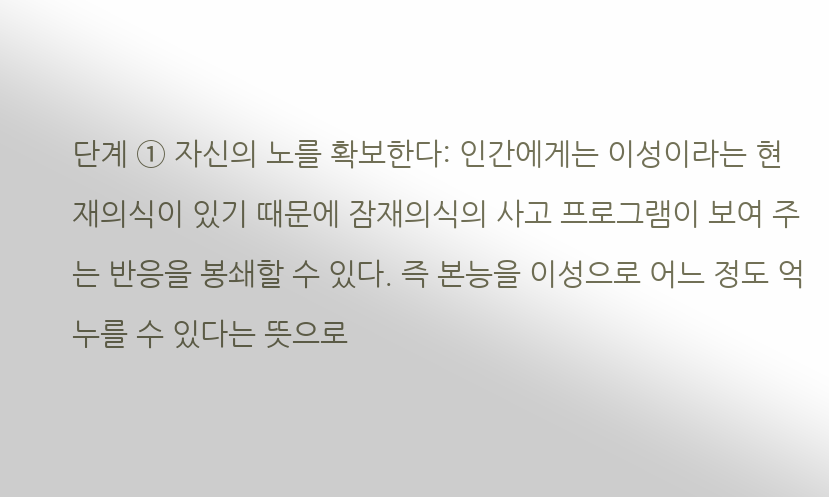단계 ① 자신의 노를 확보한다: 인간에게는 이성이라는 현재의식이 있기 때문에 잠재의식의 사고 프로그램이 보여 주는 반응을 봉쇄할 수 있다. 즉 본능을 이성으로 어느 정도 억누를 수 있다는 뜻으로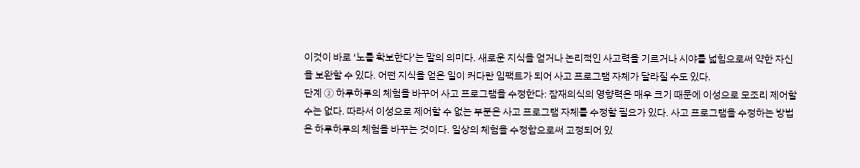이것이 바로 ‘노를 확보한다’는 말의 의미다. 새로운 지식을 얻거나 논리적인 사고력을 기르거나 시야를 넓힘으로써 약한 자신을 보완할 수 있다. 어떤 지식을 얻은 일이 커다란 임팩트가 되어 사고 프로그램 자체가 달라질 수도 있다.
단계 ② 하루하루의 체험을 바꾸어 사고 프로그램을 수정한다: 잠재의식의 영향력은 매우 크기 때문에 이성으로 모조리 제어할 수는 없다. 따라서 이성으로 제어할 수 없는 부분은 사고 프로그램 자체를 수정할 필요가 있다. 사고 프로그램을 수정하는 방법은 하루하루의 체험을 바꾸는 것이다. 일상의 체험을 수정함으로써 고정되어 있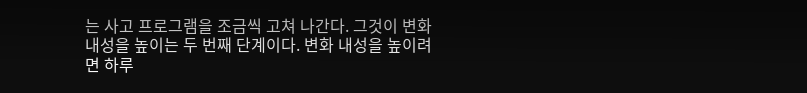는 사고 프로그램을 조금씩 고쳐 나간다. 그것이 변화 내성을 높이는 두 번째 단계이다. 변화 내성을 높이려면 하루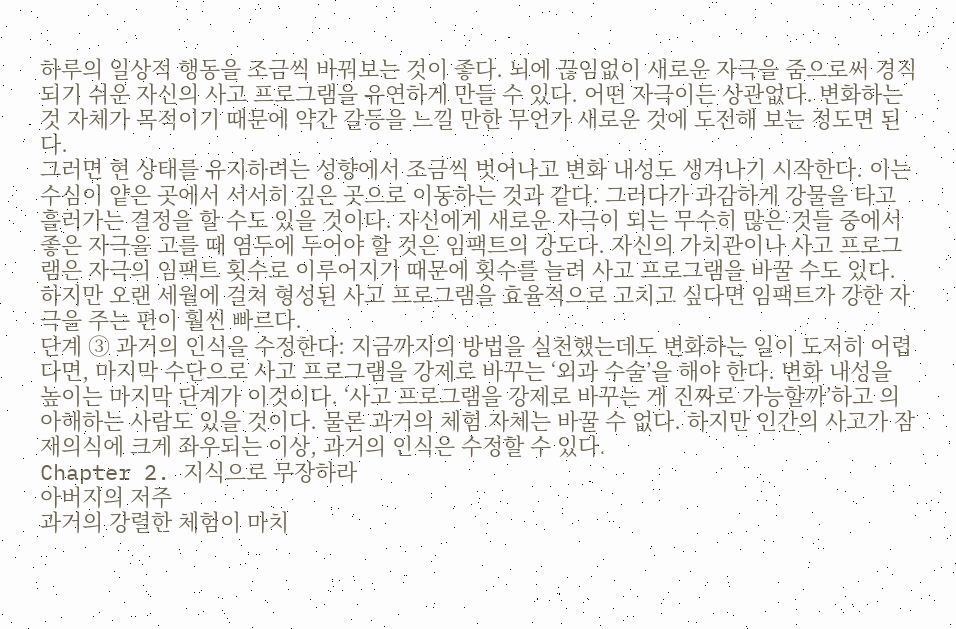하루의 일상적 행동을 조금씩 바꿔보는 것이 좋다. 뇌에 끊임없이 새로운 자극을 줌으로써 경직되기 쉬운 자신의 사고 프로그램을 유연하게 만들 수 있다. 어떤 자극이든 상관없다. 변화하는 것 자체가 목적이기 때문에 약간 갈등을 느낄 만한 무언가 새로운 것에 도전해 보는 정도면 된다.
그러면 현 상태를 유지하려는 성향에서 조금씩 벗어나고 변화 내성도 생겨나기 시작한다. 이는 수심이 얕은 곳에서 서서히 깊은 곳으로 이동하는 것과 같다. 그러다가 과감하게 강물을 타고 흘러가는 결정을 할 수도 있을 것이다. 자신에게 새로운 자극이 되는 무수히 많은 것들 중에서 좋은 자극을 고를 때 염두에 두어야 할 것은 임팩트의 강도다. 자신의 가치관이나 사고 프로그램은 자극의 임팩트 횟수로 이루어지기 때문에 횟수를 늘려 사고 프로그램을 바꿀 수도 있다. 하지만 오랜 세월에 걸쳐 형성된 사고 프로그램을 효율적으로 고치고 싶다면 임팩트가 강한 자극을 주는 편이 훨씬 빠르다.
단계 ③ 과거의 인식을 수정한다: 지금까지의 방법을 실천했는데도 변화하는 일이 도저히 어렵다면, 마지막 수단으로 사고 프로그램을 강제로 바꾸는 ‘외과 수술’을 해야 한다. 변화 내성을 높이는 마지막 단계가 이것이다. ‘사고 프로그램을 강제로 바꾸는 게 진짜로 가능할까’하고 의아해하는 사람도 있을 것이다. 물론 과거의 체험 자체는 바꿀 수 없다. 하지만 인간의 사고가 잠재의식에 크게 좌우되는 이상, 과거의 인식은 수정할 수 있다.
Chapter 2. 지식으로 무장하라
아버지의 저주
과거의 강렬한 체험이 마치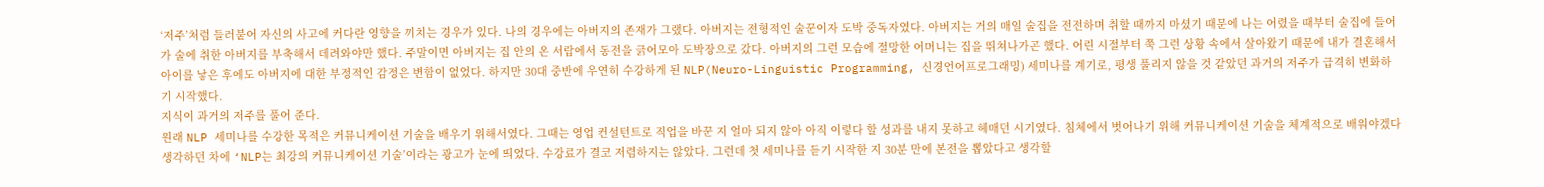‘저주’처럼 들러붙어 자신의 사고에 커다란 영향을 끼치는 경우가 있다. 나의 경우에는 아버지의 존재가 그랬다. 아버지는 전형적인 술꾼이자 도박 중독자였다. 아버지는 거의 매일 술집을 전전하며 취할 때까지 마셨기 때문에 나는 어렸을 때부터 술집에 들어가 술에 취한 아버지를 부축해서 데려와야만 했다. 주말이면 아버지는 집 안의 온 서랍에서 동전을 긁어모아 도박장으로 갔다. 아버지의 그런 모습에 절망한 어머니는 집을 뛰쳐나가곤 했다. 어린 시절부터 쭉 그런 상황 속에서 살아왔기 때문에 내가 결혼해서 아이를 낳은 후에도 아버지에 대한 부정적인 감정은 변함이 없었다. 하지만 30대 중반에 우연히 수강하게 된 NLP(Neuro-Linguistic Programming, 신경언어프로그래밍) 세미나를 계기로, 평생 풀리지 않을 것 같았던 과거의 저주가 급격히 변화하기 시작했다.
지식이 과거의 저주를 풀어 준다.
원래 NLP 세미나를 수강한 목적은 커뮤니케이션 기술을 배우기 위해서였다. 그때는 영업 컨설턴트로 직업을 바꾼 지 얼마 되지 않아 아직 이렇다 할 성과를 내지 못하고 헤매던 시기였다. 침체에서 벗어나기 위해 커뮤니케이션 기술을 체계적으로 배워야겠다 생각하던 차에 ‘NLP는 최강의 커뮤니케이션 기술’이라는 광고가 눈에 띄었다. 수강료가 결코 저렴하지는 않았다. 그런데 첫 세미나를 듣기 시작한 지 30분 만에 본전을 뽑았다고 생각할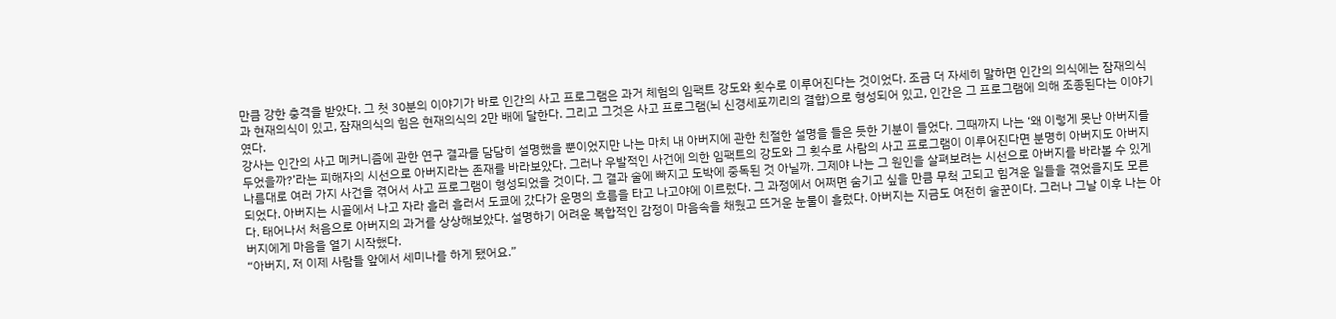만큼 강한 충격을 받았다. 그 첫 30분의 이야기가 바로 인간의 사고 프로그램은 과거 체험의 임팩트 강도와 횟수로 이루어진다는 것이었다. 조금 더 자세히 말하면 인간의 의식에는 잠재의식과 현재의식이 있고, 잠재의식의 힘은 현재의식의 2만 배에 달한다. 그리고 그것은 사고 프로그램(뇌 신경세포끼리의 결합)으로 형성되어 있고, 인간은 그 프로그램에 의해 조종된다는 이야기였다.
강사는 인간의 사고 메커니즘에 관한 연구 결과를 담담히 설명했을 뿐이었지만 나는 마치 내 아버지에 관한 친절한 설명을 들은 듯한 기분이 들었다. 그때까지 나는 ‘왜 이렇게 못난 아버지를 두었을까?’라는 피해자의 시선으로 아버지라는 존재를 바라보았다. 그러나 우발적인 사건에 의한 임팩트의 강도와 그 횟수로 사람의 사고 프로그램이 이루어진다면 분명히 아버지도 아버지 나름대로 여러 가지 사건을 겪어서 사고 프로그램이 형성되었을 것이다. 그 결과 술에 빠지고 도박에 중독된 것 아닐까. 그제야 나는 그 원인을 살펴보려는 시선으로 아버지를 바라볼 수 있게 되었다. 아버지는 시골에서 나고 자라 흘러 흘러서 도쿄에 갔다가 운명의 흐름을 타고 나고야에 이르렀다. 그 과정에서 어쩌면 숨기고 싶을 만큼 무척 고되고 힘겨운 일들을 겪었을지도 모른다. 태어나서 처음으로 아버지의 과거를 상상해보았다. 설명하기 어려운 복합적인 감정이 마음속을 채웠고 뜨거운 눈물이 흘렀다. 아버지는 지금도 여전히 술꾼이다. 그러나 그날 이후 나는 아버지에게 마음을 열기 시작했다.
“아버지, 저 이제 사람들 앞에서 세미나를 하게 됐어요.”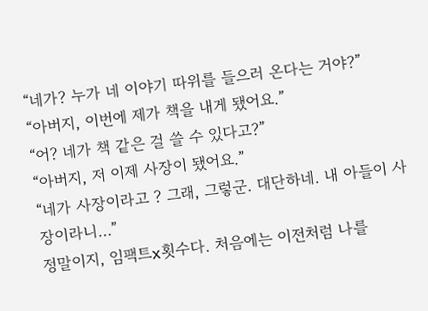“네가? 누가 네 이야기 따위를 들으러 온다는 거야?”
“아버지, 이번에 제가 책을 내게 됐어요.”
“어? 네가 책 같은 걸 쓸 수 있다고?”
“아버지, 저 이제 사장이 됐어요.”
“네가 사장이라고 ? 그래, 그렇군. 대단하네. 내 아들이 사장이라니…”
정말이지, 임팩트x횟수다. 처음에는 이전처럼 나를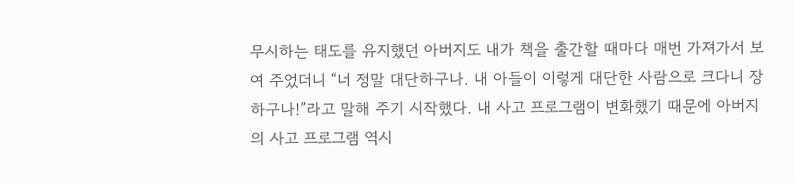무시하는 태도를 유지했던 아버지도 내가 책을 출간할 때마다 매번 가져가서 보여 주었더니 “너 정말 대단하구나. 내 아들이 이렇게 대단한 사람으로 크다니 장하구나!”라고 말해 주기 시작했다. 내 사고 프로그램이 변화했기 때문에 아버지의 사고 프로그램 역시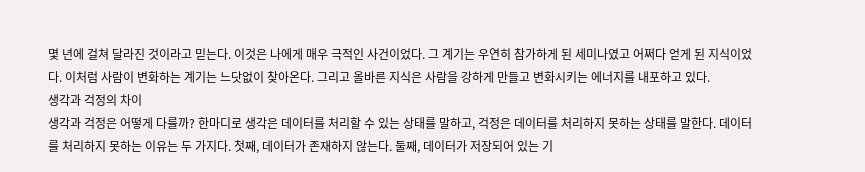몇 년에 걸쳐 달라진 것이라고 믿는다. 이것은 나에게 매우 극적인 사건이었다. 그 계기는 우연히 참가하게 된 세미나였고 어쩌다 얻게 된 지식이었다. 이처럼 사람이 변화하는 계기는 느닷없이 찾아온다. 그리고 올바른 지식은 사람을 강하게 만들고 변화시키는 에너지를 내포하고 있다.
생각과 걱정의 차이
생각과 걱정은 어떻게 다를까? 한마디로 생각은 데이터를 처리할 수 있는 상태를 말하고, 걱정은 데이터를 처리하지 못하는 상태를 말한다. 데이터를 처리하지 못하는 이유는 두 가지다. 첫째, 데이터가 존재하지 않는다. 둘째, 데이터가 저장되어 있는 기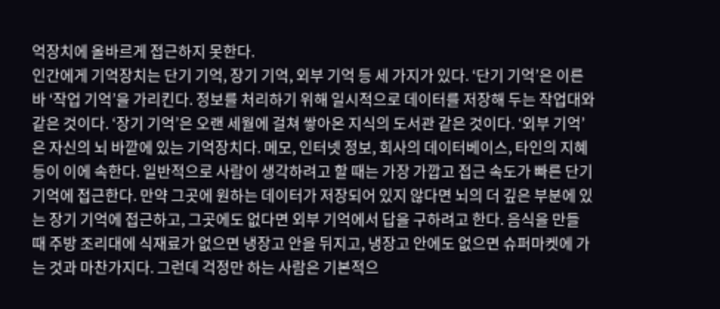억장치에 올바르게 접근하지 못한다.
인간에게 기억장치는 단기 기억, 장기 기억, 외부 기억 등 세 가지가 있다. ‘단기 기억’은 이른바 ‘작업 기억’을 가리킨다. 정보를 처리하기 위해 일시적으로 데이터를 저장해 두는 작업대와 같은 것이다. ‘장기 기억’은 오랜 세월에 걸쳐 쌓아온 지식의 도서관 같은 것이다. ‘외부 기억’은 자신의 뇌 바깥에 있는 기억장치다. 메모, 인터넷 정보, 회사의 데이터베이스, 타인의 지혜 등이 이에 속한다. 일반적으로 사람이 생각하려고 할 때는 가장 가깝고 접근 속도가 빠른 단기 기억에 접근한다. 만약 그곳에 원하는 데이터가 저장되어 있지 않다면 뇌의 더 깊은 부분에 있는 장기 기억에 접근하고, 그곳에도 없다면 외부 기억에서 답을 구하려고 한다. 음식을 만들 때 주방 조리대에 식재료가 없으면 냉장고 안을 뒤지고, 냉장고 안에도 없으면 슈퍼마켓에 가는 것과 마찬가지다. 그런데 걱정만 하는 사람은 기본적으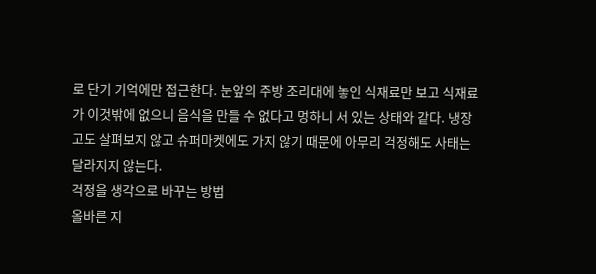로 단기 기억에만 접근한다. 눈앞의 주방 조리대에 놓인 식재료만 보고 식재료가 이것밖에 없으니 음식을 만들 수 없다고 멍하니 서 있는 상태와 같다. 냉장고도 살펴보지 않고 슈퍼마켓에도 가지 않기 때문에 아무리 걱정해도 사태는 달라지지 않는다.
걱정을 생각으로 바꾸는 방법
올바른 지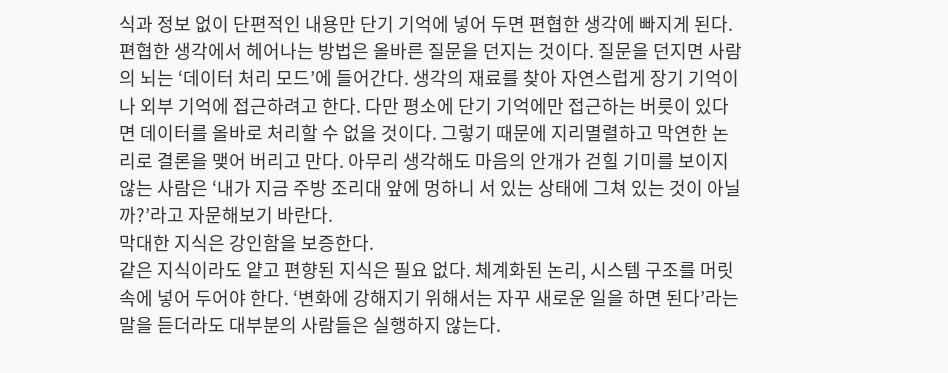식과 정보 없이 단편적인 내용만 단기 기억에 넣어 두면 편협한 생각에 빠지게 된다. 편협한 생각에서 헤어나는 방법은 올바른 질문을 던지는 것이다. 질문을 던지면 사람의 뇌는 ‘데이터 처리 모드’에 들어간다. 생각의 재료를 찾아 자연스럽게 장기 기억이나 외부 기억에 접근하려고 한다. 다만 평소에 단기 기억에만 접근하는 버릇이 있다면 데이터를 올바로 처리할 수 없을 것이다. 그렇기 때문에 지리멸렬하고 막연한 논리로 결론을 맺어 버리고 만다. 아무리 생각해도 마음의 안개가 걷힐 기미를 보이지 않는 사람은 ‘내가 지금 주방 조리대 앞에 멍하니 서 있는 상태에 그쳐 있는 것이 아닐까?’라고 자문해보기 바란다.
막대한 지식은 강인함을 보증한다.
같은 지식이라도 얕고 편향된 지식은 필요 없다. 체계화된 논리, 시스템 구조를 머릿속에 넣어 두어야 한다. ‘변화에 강해지기 위해서는 자꾸 새로운 일을 하면 된다’라는 말을 듣더라도 대부분의 사람들은 실행하지 않는다.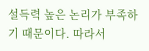설득력 높은 논리가 부족하기 때문이다. 따라서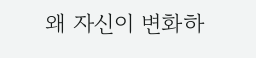왜 자신이 변화하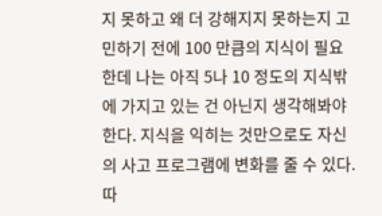지 못하고 왜 더 강해지지 못하는지 고민하기 전에 100 만큼의 지식이 필요한데 나는 아직 5나 10 정도의 지식밖에 가지고 있는 건 아닌지 생각해봐야 한다. 지식을 익히는 것만으로도 자신의 사고 프로그램에 변화를 줄 수 있다. 따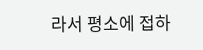라서 평소에 접하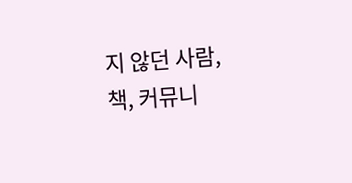지 않던 사람, 책, 커뮤니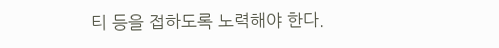티 등을 접하도록 노력해야 한다.